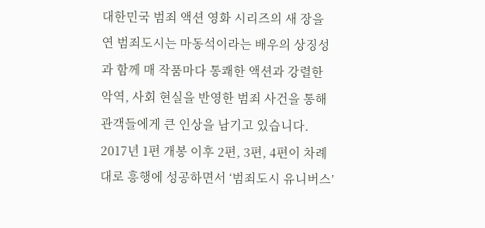대한민국 범죄 액션 영화 시리즈의 새 장을 연 범죄도시는 마동석이라는 배우의 상징성과 함께 매 작품마다 통쾌한 액션과 강렬한 악역, 사회 현실을 반영한 범죄 사건을 통해 관객들에게 큰 인상을 남기고 있습니다. 2017년 1편 개봉 이후 2편, 3편, 4편이 차례대로 흥행에 성공하면서 ‘범죄도시 유니버스’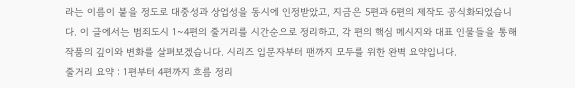라는 이름이 붙을 정도로 대중성과 상업성을 동시에 인정받았고, 지금은 5편과 6편의 제작도 공식화되었습니다. 이 글에서는 범죄도시 1~4편의 줄거리를 시간순으로 정리하고, 각 편의 핵심 메시지와 대표 인물들을 통해 작품의 깊이와 변화를 살펴보겠습니다. 시리즈 입문자부터 팬까지 모두를 위한 완벽 요약입니다.
줄거리 요약 : 1편부터 4편까지 흐름 정리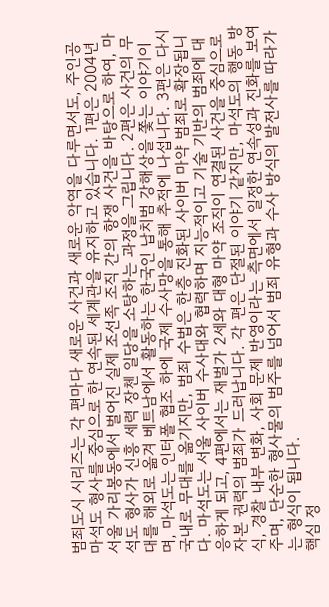범죄도시 시리즈는 각 편마다 새로운 사건과 새로운 악역을 다루면서도, 주인공 마석도 형사를 중심으로 한 연속된 세계관을 유지하고 있습니다. 1편은 2004년 서울 가리봉동에서 벌어진 실제 조선족 조직 간의 항쟁 사건을 바탕으로 하여, 마석도 형사가 신흥 세력 장첸 일당을 소탕하는 과정을 그립니다. 2편은 사건의 무대를 해외로 옮겨 베트남에서 활동하는 한국인 납치범 강해상을 쫓는 이야기이며, 마석도는 인터폴 협조 하에 국제 수사망을 통해 추적에 나섭니다. 3편은 다시 국내로 무대를 옮기지만, 범죄 수법은 한층 진화된 사이버 마약 범죄로 확장됩니다. 마석도는 서울 사이버 수사대와 협력하며 지능적이고 기술 기반의 범죄에 대응하게 되고, 4편에서는 재벌가 2세와 대형 마약 조직이 연결된 사건을 중심으로 자본 권력의 범죄가 드러납니다. 각 편은 단절된 이야기 같지만, 마석도의 행동 방식, 경찰 내부 변화, 사회 문제 반영이라는 측면에서 일정한 연속성과 진화를 보여주며, 단순한 형사물의 범주를 넘어서 범죄 유형과 수사 방식의 발전사를 따라가는 형식이 됩니다.
핵심 정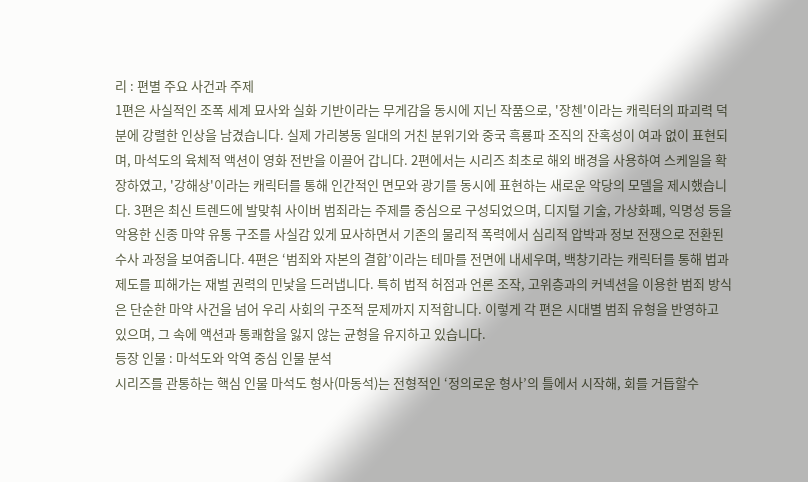리 : 편별 주요 사건과 주제
1편은 사실적인 조폭 세계 묘사와 실화 기반이라는 무게감을 동시에 지닌 작품으로, '장첸'이라는 캐릭터의 파괴력 덕분에 강렬한 인상을 남겼습니다. 실제 가리봉동 일대의 거친 분위기와 중국 흑룡파 조직의 잔혹성이 여과 없이 표현되며, 마석도의 육체적 액션이 영화 전반을 이끌어 갑니다. 2편에서는 시리즈 최초로 해외 배경을 사용하여 스케일을 확장하였고, '강해상'이라는 캐릭터를 통해 인간적인 면모와 광기를 동시에 표현하는 새로운 악당의 모델을 제시했습니다. 3편은 최신 트렌드에 발맞춰 사이버 범죄라는 주제를 중심으로 구성되었으며, 디지털 기술, 가상화폐, 익명성 등을 악용한 신종 마약 유통 구조를 사실감 있게 묘사하면서 기존의 물리적 폭력에서 심리적 압박과 정보 전쟁으로 전환된 수사 과정을 보여줍니다. 4편은 ‘범죄와 자본의 결합’이라는 테마를 전면에 내세우며, 백창기라는 캐릭터를 통해 법과 제도를 피해가는 재벌 권력의 민낯을 드러냅니다. 특히 법적 허점과 언론 조작, 고위층과의 커넥션을 이용한 범죄 방식은 단순한 마약 사건을 넘어 우리 사회의 구조적 문제까지 지적합니다. 이렇게 각 편은 시대별 범죄 유형을 반영하고 있으며, 그 속에 액션과 통쾌함을 잃지 않는 균형을 유지하고 있습니다.
등장 인물 : 마석도와 악역 중심 인물 분석
시리즈를 관통하는 핵심 인물 마석도 형사(마동석)는 전형적인 ‘정의로운 형사’의 틀에서 시작해, 회를 거듭할수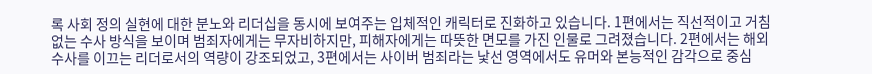록 사회 정의 실현에 대한 분노와 리더십을 동시에 보여주는 입체적인 캐릭터로 진화하고 있습니다. 1편에서는 직선적이고 거침없는 수사 방식을 보이며 범죄자에게는 무자비하지만, 피해자에게는 따뜻한 면모를 가진 인물로 그려졌습니다. 2편에서는 해외 수사를 이끄는 리더로서의 역량이 강조되었고, 3편에서는 사이버 범죄라는 낯선 영역에서도 유머와 본능적인 감각으로 중심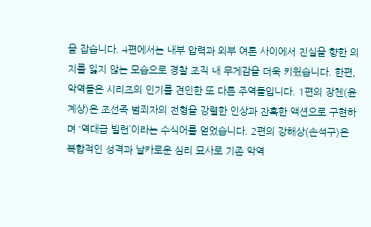을 잡습니다. 4편에서는 내부 압력과 외부 여론 사이에서 진실을 향한 의지를 잃지 않는 모습으로 경찰 조직 내 무게감을 더욱 키웠습니다. 한편, 악역들은 시리즈의 인기를 견인한 또 다른 주역들입니다. 1편의 장첸(윤계상)은 조선족 범죄자의 전형을 강렬한 인상과 잔혹한 액션으로 구현하며 ‘역대급 빌런’이라는 수식어를 얻었습니다. 2편의 강해상(손석구)은 복합적인 성격과 날카로운 심리 묘사로 기존 악역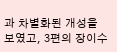과 차별화된 개성을 보였고, 3편의 장이수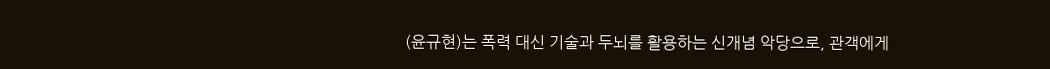(윤규현)는 폭력 대신 기술과 두뇌를 활용하는 신개념 악당으로, 관객에게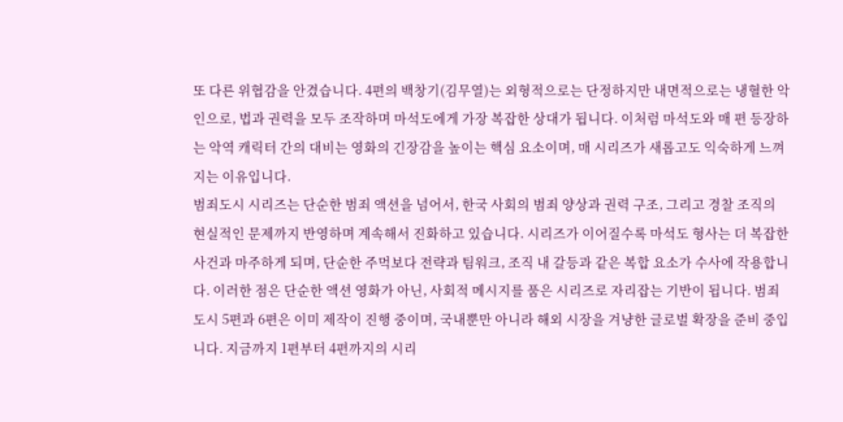또 다른 위협감을 안겼습니다. 4편의 백창기(김무열)는 외형적으로는 단정하지만 내면적으로는 냉혈한 악인으로, 법과 권력을 모두 조작하며 마석도에게 가장 복잡한 상대가 됩니다. 이처럼 마석도와 매 편 등장하는 악역 캐릭터 간의 대비는 영화의 긴장감을 높이는 핵심 요소이며, 매 시리즈가 새롭고도 익숙하게 느껴지는 이유입니다.
범죄도시 시리즈는 단순한 범죄 액션을 넘어서, 한국 사회의 범죄 양상과 권력 구조, 그리고 경찰 조직의 현실적인 문제까지 반영하며 계속해서 진화하고 있습니다. 시리즈가 이어질수록 마석도 형사는 더 복잡한 사건과 마주하게 되며, 단순한 주먹보다 전략과 팀워크, 조직 내 갈등과 같은 복합 요소가 수사에 작용합니다. 이러한 점은 단순한 액션 영화가 아닌, 사회적 메시지를 품은 시리즈로 자리잡는 기반이 됩니다. 범죄도시 5편과 6편은 이미 제작이 진행 중이며, 국내뿐만 아니라 해외 시장을 겨냥한 글로벌 확장을 준비 중입니다. 지금까지 1편부터 4편까지의 시리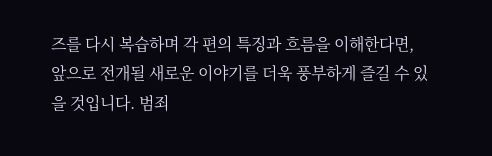즈를 다시 복습하며 각 편의 특징과 흐름을 이해한다면, 앞으로 전개될 새로운 이야기를 더욱 풍부하게 즐길 수 있을 것입니다. 범죄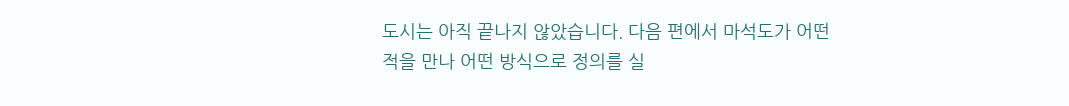도시는 아직 끝나지 않았습니다. 다음 편에서 마석도가 어떤 적을 만나 어떤 방식으로 정의를 실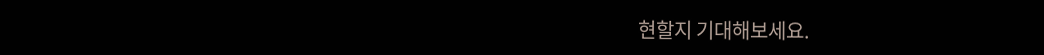현할지 기대해보세요.